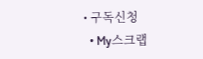• 구독신청
  • My스크랩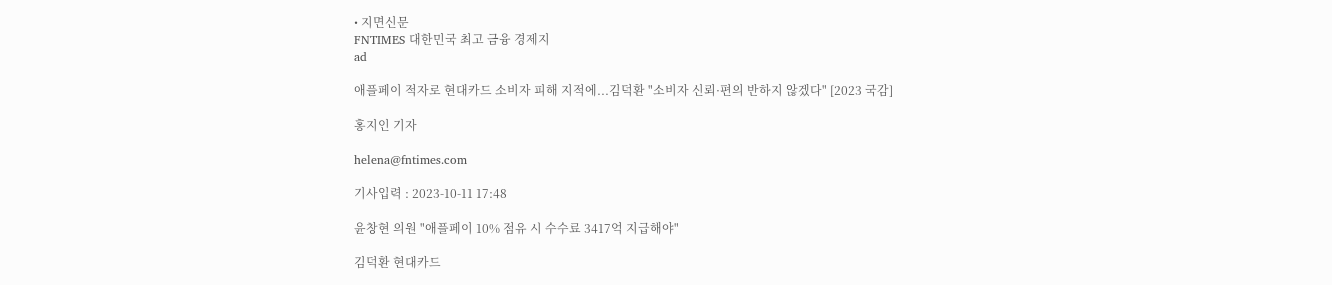• 지면신문
FNTIMES 대한민국 최고 금융 경제지
ad

애플페이 적자로 현대카드 소비자 피해 지적에...김덕환 "소비자 신뢰·편의 반하지 않겠다" [2023 국감]

홍지인 기자

helena@fntimes.com

기사입력 : 2023-10-11 17:48

윤창현 의원 "애플페이 10% 점유 시 수수료 3417억 지급해야"

김덕환 현대카드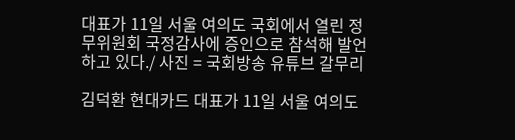대표가 11일 서울 여의도 국회에서 열린 정무위원회 국정감사에 증인으로 참석해 발언하고 있다./ 사진 = 국회방송 유튜브 갈무리

김덕환 현대카드 대표가 11일 서울 여의도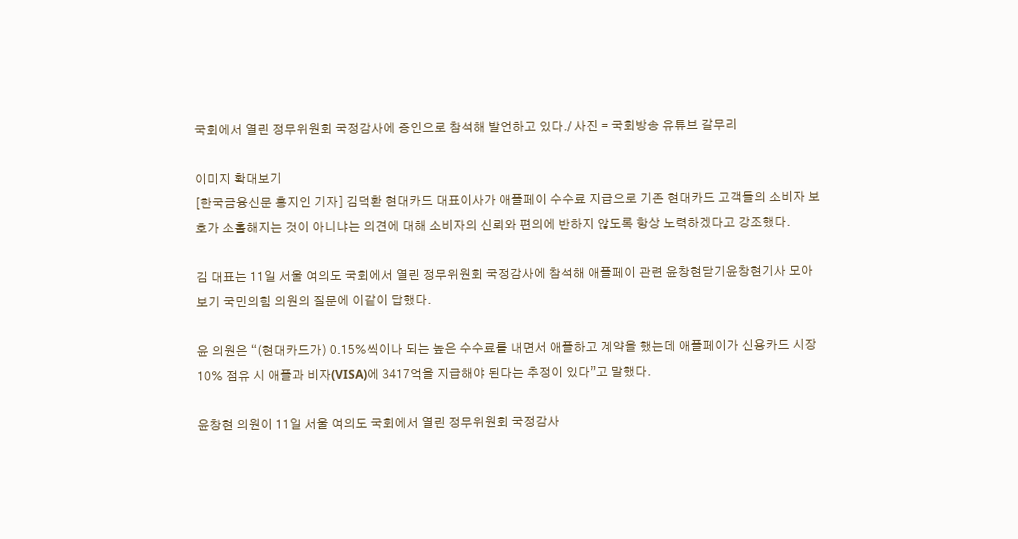국회에서 열린 정무위원회 국정감사에 증인으로 참석해 발언하고 있다./ 사진 = 국회방송 유튜브 갈무리

이미지 확대보기
[한국금융신문 홍지인 기자] 김덕환 현대카드 대표이사가 애플페이 수수료 지급으로 기존 현대카드 고객들의 소비자 보호가 소홀해지는 것이 아니냐는 의견에 대해 소비자의 신뢰와 편의에 반하지 않도록 항상 노력하겠다고 강조했다.

김 대표는 11일 서울 여의도 국회에서 열린 정무위원회 국정감사에 참석해 애플페이 관련 윤창현닫기윤창현기사 모아보기 국민의힘 의원의 질문에 이같이 답했다.

윤 의원은 “(현대카드가) 0.15%씩이나 되는 높은 수수료를 내면서 애플하고 계약을 했는데 애플페이가 신용카드 시장 10% 점유 시 애플과 비자(VISA)에 3417억을 지급해야 된다는 추정이 있다”고 말했다.

윤창현 의원이 11일 서울 여의도 국회에서 열린 정무위원회 국정감사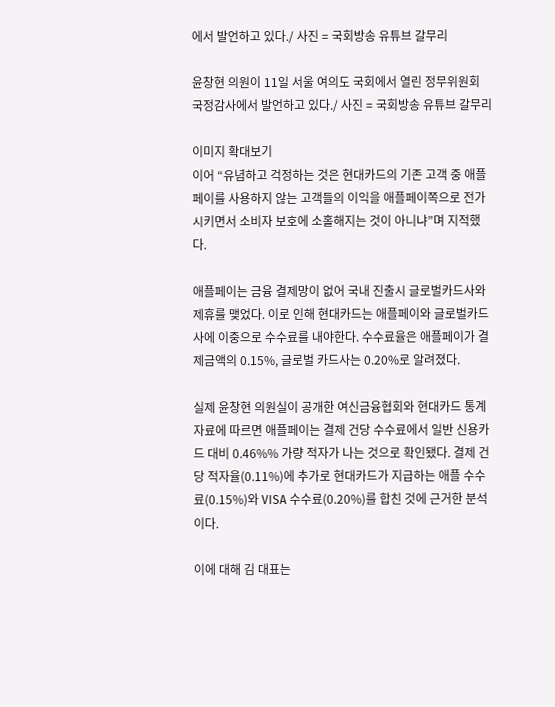에서 발언하고 있다./ 사진 = 국회방송 유튜브 갈무리

윤창현 의원이 11일 서울 여의도 국회에서 열린 정무위원회 국정감사에서 발언하고 있다./ 사진 = 국회방송 유튜브 갈무리

이미지 확대보기
이어 “유념하고 걱정하는 것은 현대카드의 기존 고객 중 애플페이를 사용하지 않는 고객들의 이익을 애플페이쪽으로 전가시키면서 소비자 보호에 소홀해지는 것이 아니냐”며 지적했다.

애플페이는 금융 결제망이 없어 국내 진출시 글로벌카드사와 제휴를 맺었다. 이로 인해 현대카드는 애플페이와 글로벌카드사에 이중으로 수수료를 내야한다. 수수료율은 애플페이가 결제금액의 0.15%, 글로벌 카드사는 0.20%로 알려졌다.

실제 윤창현 의원실이 공개한 여신금융협회와 현대카드 통계자료에 따르면 애플페이는 결제 건당 수수료에서 일반 신용카드 대비 0.46%% 가량 적자가 나는 것으로 확인됐다. 결제 건당 적자율(0.11%)에 추가로 현대카드가 지급하는 애플 수수료(0.15%)와 VISA 수수료(0.20%)를 합친 것에 근거한 분석이다.

이에 대해 김 대표는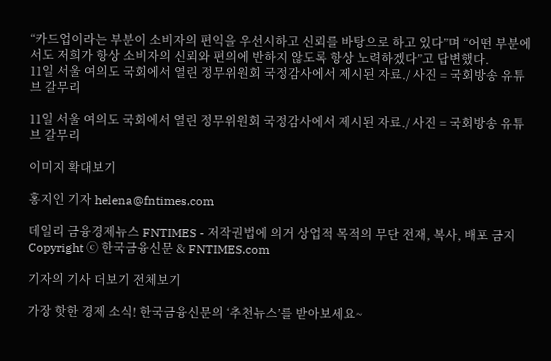“카드업이라는 부분이 소비자의 편익을 우선시하고 신뢰를 바탕으로 하고 있다”며 “어떤 부분에서도 저희가 항상 소비자의 신뢰와 편의에 반하지 않도록 항상 노력하겠다”고 답변했다.
11일 서울 여의도 국회에서 열린 정무위원회 국정감사에서 제시된 자료./ 사진 = 국회방송 유튜브 갈무리

11일 서울 여의도 국회에서 열린 정무위원회 국정감사에서 제시된 자료./ 사진 = 국회방송 유튜브 갈무리

이미지 확대보기

홍지인 기자 helena@fntimes.com

데일리 금융경제뉴스 FNTIMES - 저작권법에 의거 상업적 목적의 무단 전재, 복사, 배포 금지
Copyright ⓒ 한국금융신문 & FNTIMES.com

기자의 기사 더보기 전체보기

가장 핫한 경제 소식! 한국금융신문의 ‘추천뉴스’를 받아보세요~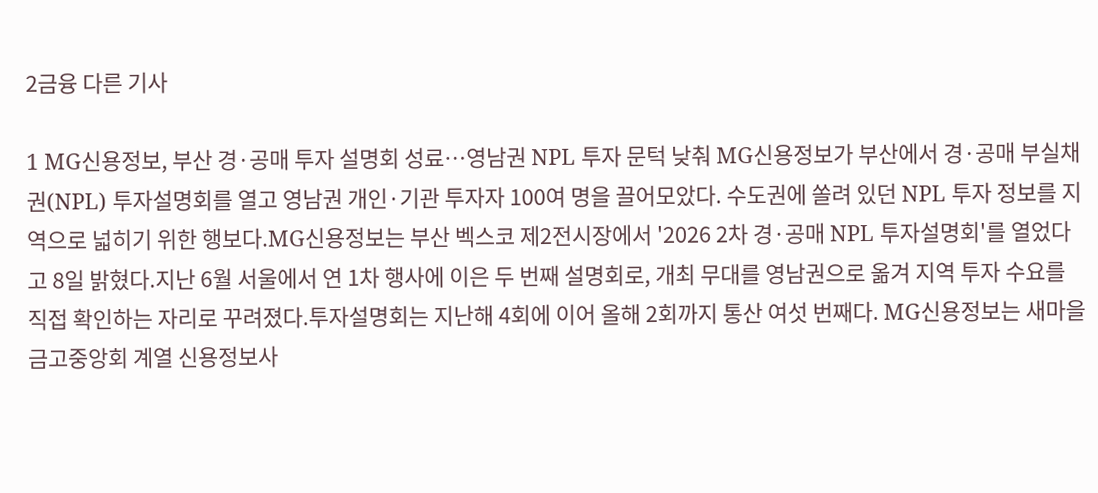2금융 다른 기사

1 MG신용정보, 부산 경·공매 투자 설명회 성료…영남권 NPL 투자 문턱 낮춰 MG신용정보가 부산에서 경·공매 부실채권(NPL) 투자설명회를 열고 영남권 개인·기관 투자자 100여 명을 끌어모았다. 수도권에 쏠려 있던 NPL 투자 정보를 지역으로 넓히기 위한 행보다.MG신용정보는 부산 벡스코 제2전시장에서 '2026 2차 경·공매 NPL 투자설명회'를 열었다고 8일 밝혔다.지난 6월 서울에서 연 1차 행사에 이은 두 번째 설명회로, 개최 무대를 영남권으로 옮겨 지역 투자 수요를 직접 확인하는 자리로 꾸려졌다.투자설명회는 지난해 4회에 이어 올해 2회까지 통산 여섯 번째다. MG신용정보는 새마을금고중앙회 계열 신용정보사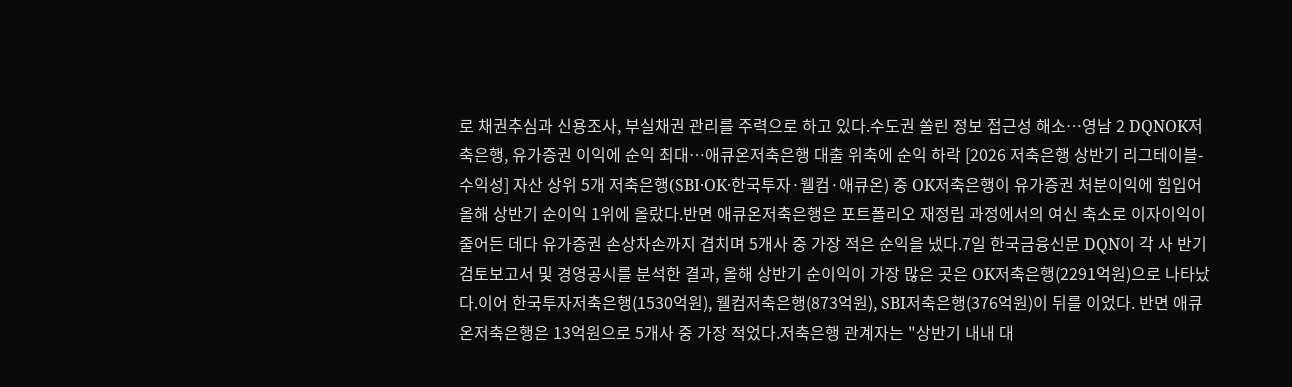로 채권추심과 신용조사, 부실채권 관리를 주력으로 하고 있다.수도권 쏠린 정보 접근성 해소…영남 2 DQNOK저축은행, 유가증권 이익에 순익 최대…애큐온저축은행 대출 위축에 순익 하락 [2026 저축은행 상반기 리그테이블-수익성] 자산 상위 5개 저축은행(SBI·OK·한국투자·웰컴·애큐온) 중 OK저축은행이 유가증권 처분이익에 힘입어 올해 상반기 순이익 1위에 올랐다.반면 애큐온저축은행은 포트폴리오 재정립 과정에서의 여신 축소로 이자이익이 줄어든 데다 유가증권 손상차손까지 겹치며 5개사 중 가장 적은 순익을 냈다.7일 한국금융신문 DQN이 각 사 반기검토보고서 및 경영공시를 분석한 결과, 올해 상반기 순이익이 가장 많은 곳은 OK저축은행(2291억원)으로 나타났다.이어 한국투자저축은행(1530억원), 웰컴저축은행(873억원), SBI저축은행(376억원)이 뒤를 이었다. 반면 애큐온저축은행은 13억원으로 5개사 중 가장 적었다.저축은행 관계자는 "상반기 내내 대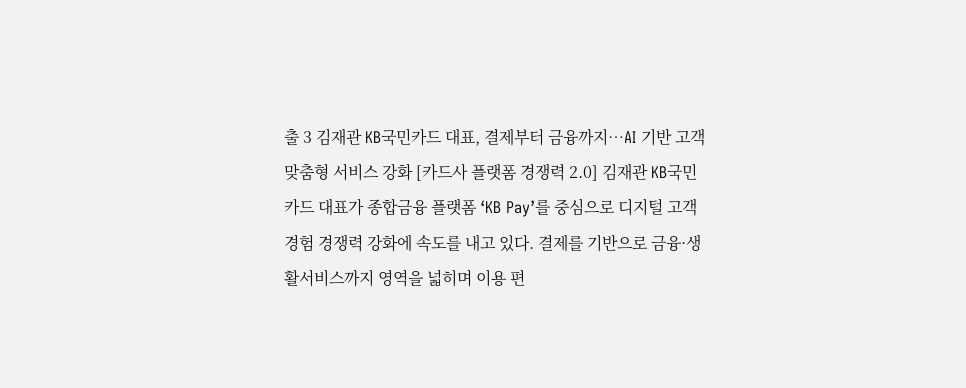출 3 김재관 KB국민카드 대표, 결제부터 금융까지…AI 기반 고객 맞춤형 서비스 강화 [카드사 플랫폼 경쟁력 2.0] 김재관 KB국민카드 대표가 종합금융 플랫폼 ‘KB Pay’를 중심으로 디지털 고객경험 경쟁력 강화에 속도를 내고 있다. 결제를 기반으로 금융·생활서비스까지 영역을 넓히며 이용 편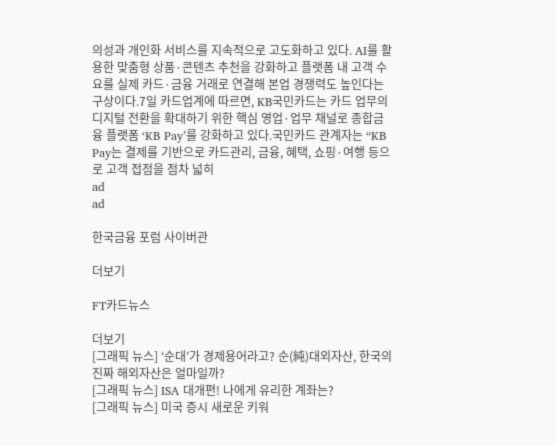의성과 개인화 서비스를 지속적으로 고도화하고 있다. AI를 활용한 맞춤형 상품·콘텐츠 추천을 강화하고 플랫폼 내 고객 수요를 실제 카드·금융 거래로 연결해 본업 경쟁력도 높인다는 구상이다.7일 카드업계에 따르면, KB국민카드는 카드 업무의 디지털 전환을 확대하기 위한 핵심 영업·업무 채널로 종합금융 플랫폼 ‘KB Pay’를 강화하고 있다.국민카드 관계자는 “KB Pay는 결제를 기반으로 카드관리, 금융, 혜택, 쇼핑·여행 등으로 고객 접점을 점차 넓히
ad
ad

한국금융 포럼 사이버관

더보기

FT카드뉴스

더보기
[그래픽 뉴스] ‘순대’가 경제용어라고? 순(純)대외자산, 한국의 진짜 해외자산은 얼마일까?
[그래픽 뉴스] ISA 대개편! 나에게 유리한 계좌는?
[그래픽 뉴스] 미국 증시 새로운 키워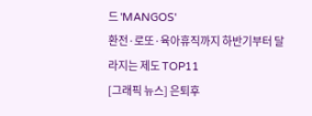드 'MANGOS'
환전·로또·육아휴직까지 하반기부터 달라지는 제도 TOP11
[그래픽 뉴스] 은퇴후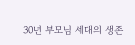30년 부모님 세대의 생존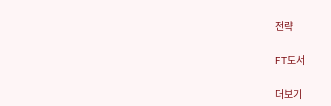전략

FT도서

더보기